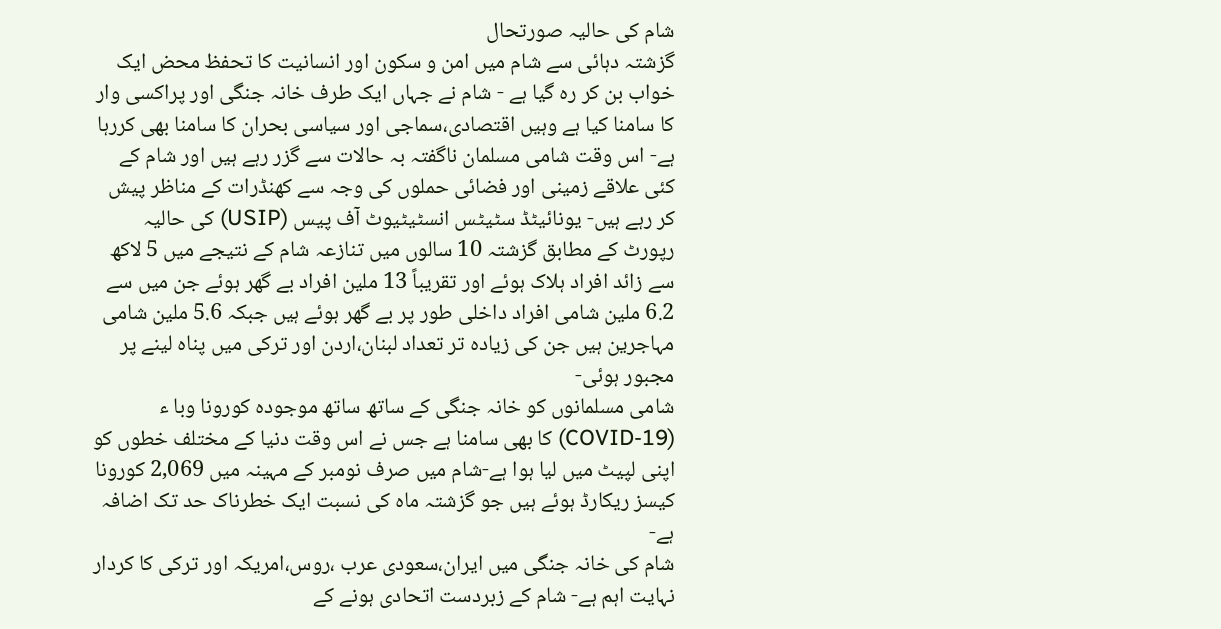شام کی حالیہ صورتحال
گزشتہ دہائی سے شام میں امن و سکون اور انسانیت کا تحفظ محض ایک خواب بن کر رہ گیا ہے - شام نے جہاں ایک طرف خانہ جنگی اور پراکسی وار کا سامنا کیا ہے وہیں اقتصادی،سماجی اور سیاسی بحران کا سامنا بھی کررہا ہے- اس وقت شامی مسلمان ناگفتہ بہ حالات سے گزر رہے ہیں اور شام کے کئی علاقے زمینی اور فضائی حملوں کی وجہ سے کھنڈرات کے مناظر پیش کر رہے ہیں- یونائیٹڈ سٹیٹس انسٹیٹیوٹ آف پیس (USIP) کی حالیہ رپورٹ کے مطابق گزشتہ 10 سالوں میں تنازعہ شام کے نتیجے میں 5 لاکھ سے زائد افراد ہلاک ہوئے اور تقریباً 13 ملین افراد بے گھر ہوئے جن میں سے 6.2 ملین شامی افراد داخلی طور پر بے گھر ہوئے ہیں جبکہ 5.6 ملین شامی مہاجرین ہیں جن کی زیادہ تر تعداد لبنان،اردن اور ترکی میں پناہ لینے پر مجبور ہوئی-
شامی مسلمانوں کو خانہ جنگی کے ساتھ ساتھ موجودہ کورونا وبا ء (COVID-19) کا بھی سامنا ہے جس نے اس وقت دنیا کے مختلف خطوں کو اپنی لپیٹ میں لیا ہوا ہے-شام میں صرف نومبر کے مہینہ میں 2,069 کورونا کیسز ریکارڈ ہوئے ہیں جو گزشتہ ماہ کی نسبت ایک خطرناک حد تک اضافہ ہے-
شام کی خانہ جنگی میں ایران،سعودی عرب ،روس،امریکہ اور ترکی کا کردار نہایت اہم ہے- شام کے زبردست اتحادی ہونے کے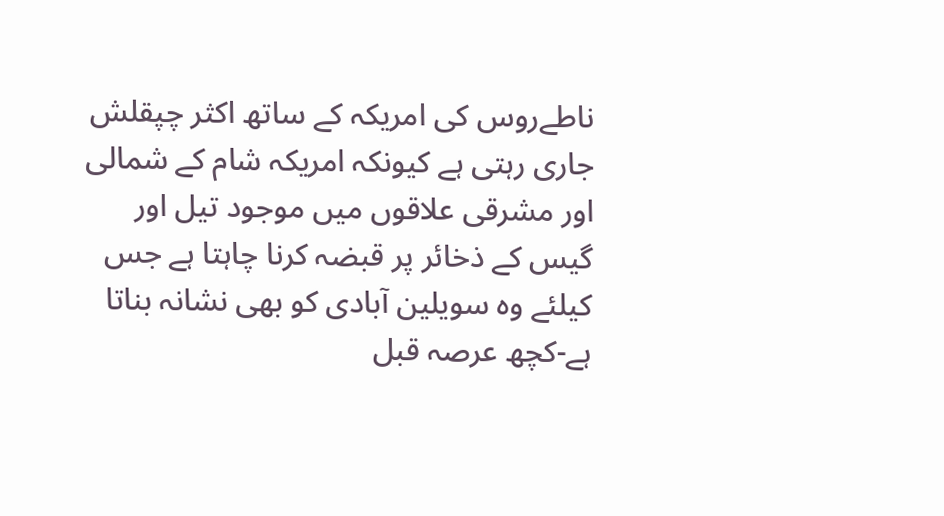ناطےروس کی امریکہ کے ساتھ اکثر چپقلش جاری رہتی ہے کیونکہ امریکہ شام کے شمالی اور مشرقی علاقوں میں موجود تیل اور گیس کے ذخائر پر قبضہ کرنا چاہتا ہے جس کیلئے وہ سویلین آبادی کو بھی نشانہ بناتا ہے-کچھ عرصہ قبل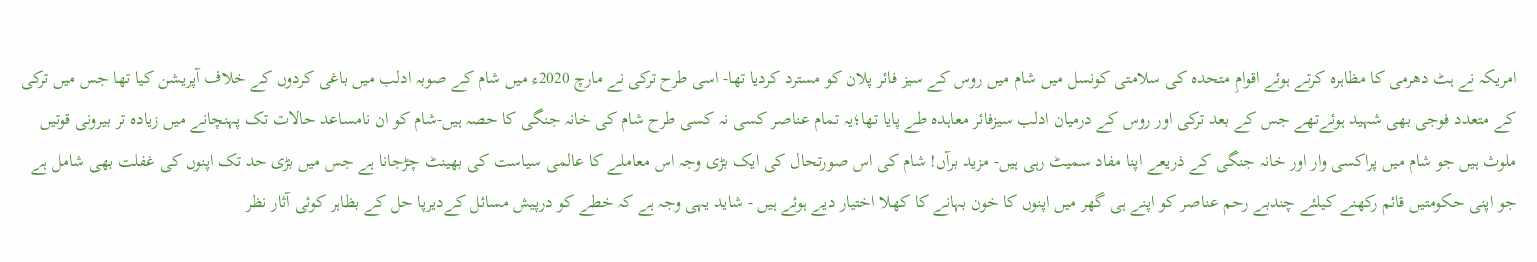امریکہ نے ہٹ دھرمی کا مظاہرہ کرتے ہوئے اقوامِ متحدہ کی سلامتی کونسل میں شام میں روس کے سیز فائر پلان کو مسترد کردیا تھا- اسی طرح ترکی نے مارچ 2020ء میں شام کے صوبہ ادلب میں باغی کردوں کے خلاف آپریشن کیا تھا جس میں ترکی کے متعدد فوجی بھی شہید ہوئےتھے جس کے بعد ترکی اور روس کے درمیان ادلب سیزفائر معاہدہ طے پایا تھا؛یہ تمام عناصر کسی نہ کسی طرح شام کی خانہ جنگی کا حصہ ہیں-شام کو ان نامساعد حالات تک پہنچانے میں زیادہ تر بیرونی قوتیں ملوث ہیں جو شام میں پراکسی وار اور خانہ جنگی کے ذریعے اپنا مفاد سمیٹ رہی ہیں- مزید برآں! شام کی اس صورتحال کی ایک بڑی وجہ اس معاملے کا عالمی سیاست کی بھینٹ چڑجانا ہے جس میں بڑی حد تک اپنوں کی غفلت بھی شامل ہے جو اپنی حکومتیں قائم رکھنے کیلئے چندبے رحم عناصر کو اپنے ہی گھر میں اپنوں کا خون بہانے کا کھلا اختیار دیے ہوئے ہیں - شاید یہی وجہ ہے کہ خطے کو درپیش مسائل کےدیرپا حل کے بظاہر کوئی آثار نظر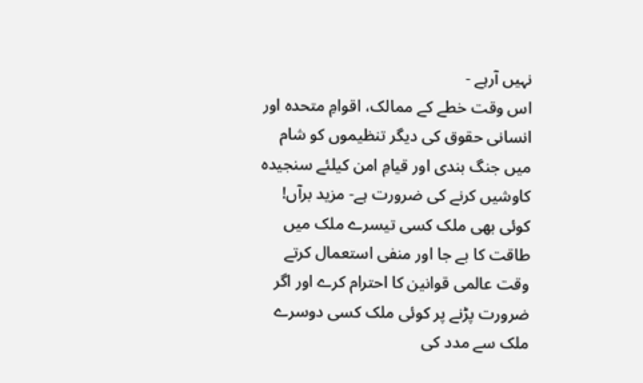نہیں آرہے -
اس وقت خطے کے ممالک، اقوامِ متحدہ اور انسانی حقوق کی دیگر تنظیموں کو شام میں جنگ بندی اور قیامِ امن کیلئے سنجیدہ کاوشیں کرنے کی ضرورت ہے- مزید برآں! کوئی بھی ملک کسی تیسرے ملک میں طاقت کا بے جا اور منفی استعمال کرتے وقت عالمی قوانین کا احترام کرے اور اگر ضرورت پڑنے پر کوئی ملک کسی دوسرے ملک سے مدد کی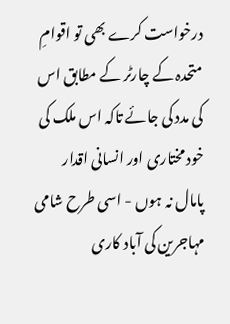درخواست کرے بھی تو اقوامِ متحدہ کے چارٹر کے مطابق اس کی مدد کی جائے تاکہ اس ملک کی خود مختاری اور انسانی اقدار پامال نہ ہوں - اسی طرح شامی مہاجرین کی آباد کاری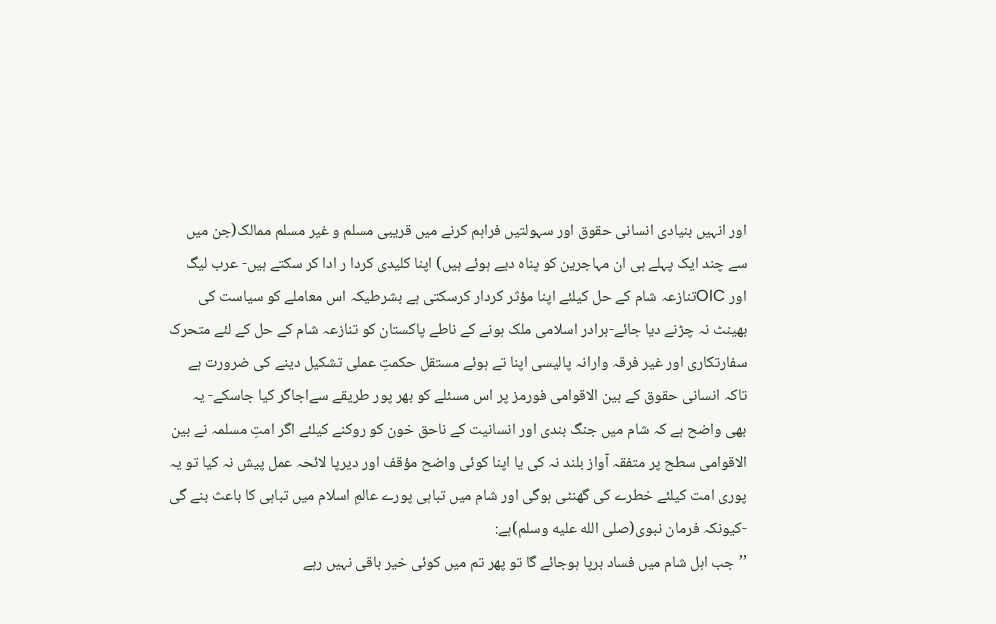اور انہیں بنیادی انسانی حقوق اور سہولتیں فراہم کرنے میں قریبی مسلم و غیر مسلم ممالک(جن میں سے چند ایک پہلے ہی ان مہاجرین کو پناہ دیے ہوئے ہیں) اپنا کلیدی کردا ر ادا کر سکتے ہیں- عرب لیگ اور OICتنازعہ شام کے حل کیلئے اپنا مؤثر کردار کرسکتی ہے بشرطیکہ اس معاملے کو سیاست کی بھینٹ نہ چڑنے دیا جائے-برادر اسلامی ملک ہونے کے ناطے پاکستان کو تنازعہ شام کے حل کے لئے متحرک سفارتکاری اور غیر فرقہ وارانہ پالیسی اپنا تے ہوئے مستقل حکمتِ عملی تشکیل دینے کی ضرورت ہے تاکہ انسانی حقوق کے بین الاقوامی فورمز پر اس مسئلے کو بھر پور طریقے سےاجاگر کیا جاسکے- یہ بھی واضح ہے کہ شام میں جنگ بندی اور انسانیت کے ناحق خون کو روکنے کیلئے اگر امتِ مسلمہ نے بین الاقوامی سطح پر متفقہ آواز بلند نہ کی یا اپنا کوئی واضح مؤقف اور دیرپا لائحہ عمل پیش نہ کیا تو یہ پوری امت کیلئے خطرے کی گھنٹی ہوگی اور شام میں تباہی پورے عالمِ اسلام میں تباہی کا باعث بنے گی -کیونکہ فرمان نبوی(صلى الله عليه وسلم)ہے:
’’جب اہل شام میں فساد برپا ہوجائے گا تو پھر تم میں کوئی خیر باقی نہیں رہے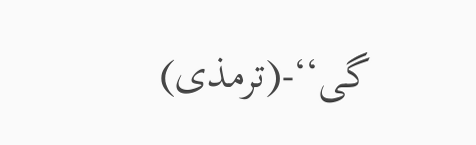گی‘‘-(ترمذی)